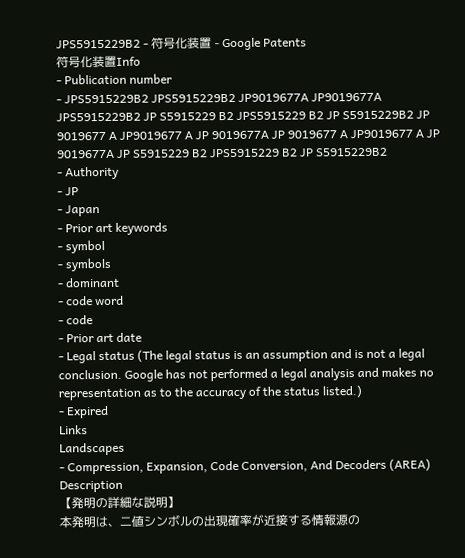JPS5915229B2 - 符号化装置 - Google Patents
符号化装置Info
- Publication number
- JPS5915229B2 JPS5915229B2 JP9019677A JP9019677A JPS5915229B2 JP S5915229 B2 JPS5915229 B2 JP S5915229B2 JP 9019677 A JP9019677 A JP 9019677A JP 9019677 A JP9019677 A JP 9019677A JP S5915229 B2 JPS5915229 B2 JP S5915229B2
- Authority
- JP
- Japan
- Prior art keywords
- symbol
- symbols
- dominant
- code word
- code
- Prior art date
- Legal status (The legal status is an assumption and is not a legal conclusion. Google has not performed a legal analysis and makes no representation as to the accuracy of the status listed.)
- Expired
Links
Landscapes
- Compression, Expansion, Code Conversion, And Decoders (AREA)
Description
【発明の詳細な説明】
本発明は、二値シンボルの出現確率が近接する情報源の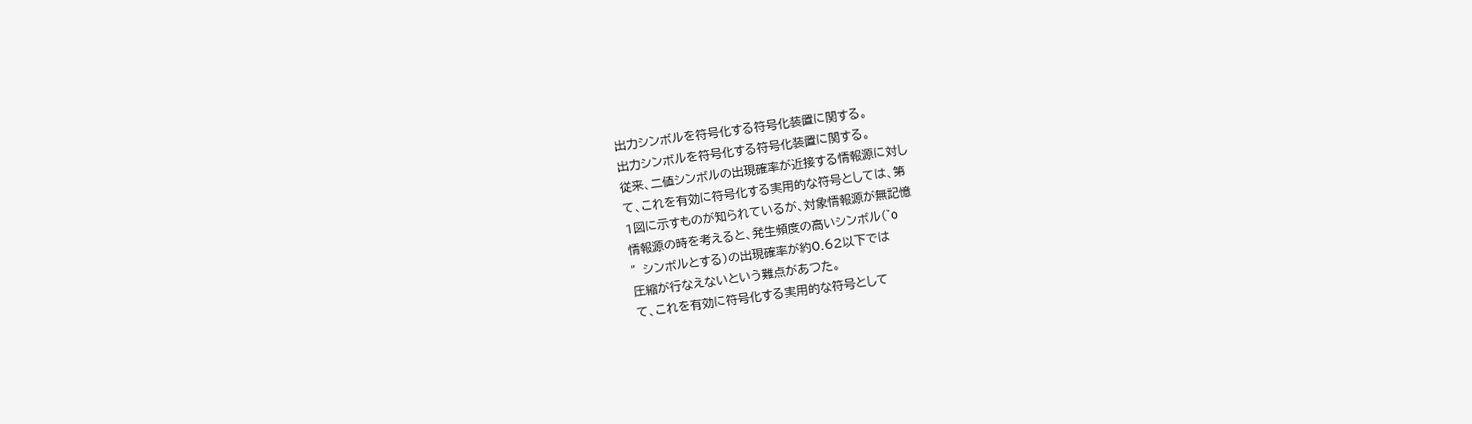出力シンボルを符号化する符号化装置に関する。
出力シンボルを符号化する符号化装置に関する。
従来、二値シンボルの出現確率が近接する情報源に対し
て、これを有効に符号化する実用的な符号としては、第
1図に示すものが知られているが、対象情報源が無記憶
情報源の時を考えると、発生頻度の高いシンボル(゛o
″シンボルとする)の出現確率が約0.62以下では
圧縮が行なえないという難点があつた。
て、これを有効に符号化する実用的な符号として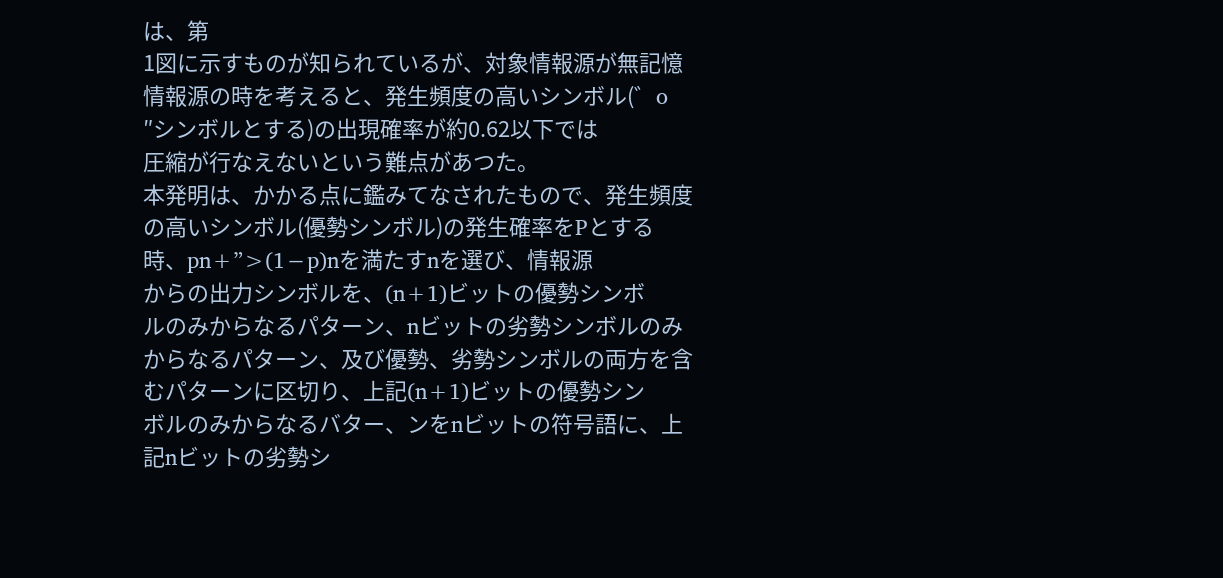は、第
1図に示すものが知られているが、対象情報源が無記憶
情報源の時を考えると、発生頻度の高いシンボル(゛o
″シンボルとする)の出現確率が約0.62以下では
圧縮が行なえないという難点があつた。
本発明は、かかる点に鑑みてなされたもので、発生頻度
の高いシンボル(優勢シンボル)の発生確率をPとする
時、pn+”>(1−p)nを満たすnを選び、情報源
からの出力シンボルを、(n+1)ビットの優勢シンボ
ルのみからなるパターン、nビットの劣勢シンボルのみ
からなるパターン、及び優勢、劣勢シンボルの両方を含
むパターンに区切り、上記(n+1)ビットの優勢シン
ボルのみからなるバター、ンをnビットの符号語に、上
記nビットの劣勢シ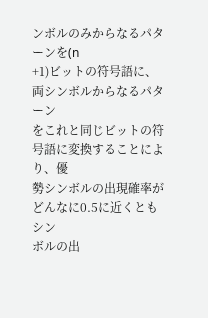ンボルのみからなるパターンを(n
+1)ビットの符号語に、両シンボルからなるパターン
をこれと同じビットの符号語に変換することにより、優
勢シンボルの出現確率がどんなに0.5に近くともシン
ボルの出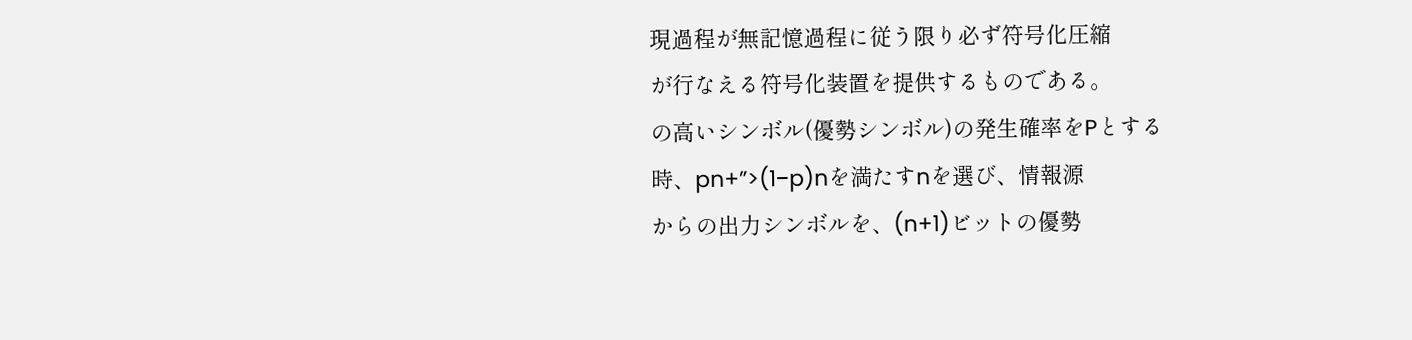現過程が無記憶過程に従う限り必ず符号化圧縮
が行なえる符号化装置を提供するものである。
の高いシンボル(優勢シンボル)の発生確率をPとする
時、pn+”>(1−p)nを満たすnを選び、情報源
からの出力シンボルを、(n+1)ビットの優勢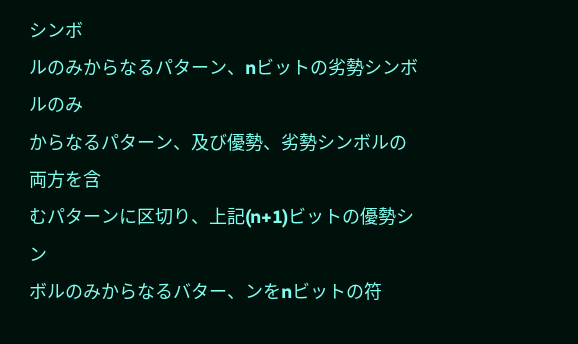シンボ
ルのみからなるパターン、nビットの劣勢シンボルのみ
からなるパターン、及び優勢、劣勢シンボルの両方を含
むパターンに区切り、上記(n+1)ビットの優勢シン
ボルのみからなるバター、ンをnビットの符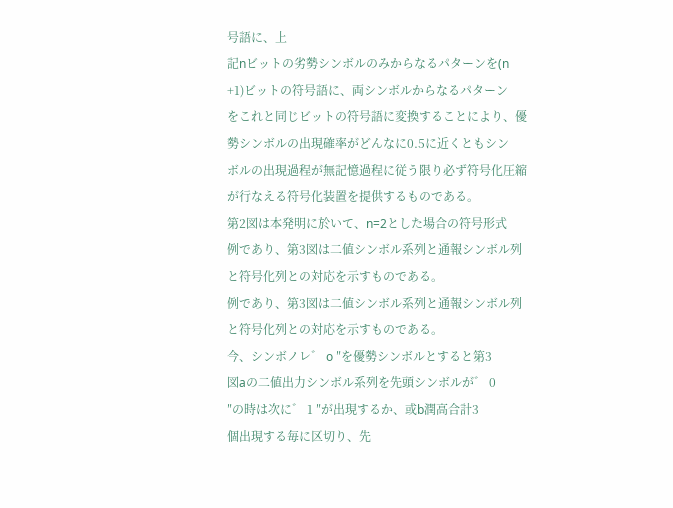号語に、上
記nビットの劣勢シンボルのみからなるパターンを(n
+1)ビットの符号語に、両シンボルからなるパターン
をこれと同じビットの符号語に変換することにより、優
勢シンボルの出現確率がどんなに0.5に近くともシン
ボルの出現過程が無記憶過程に従う限り必ず符号化圧縮
が行なえる符号化装置を提供するものである。
第2図は本発明に於いて、n=2とした場合の符号形式
例であり、第3図は二値シンボル系列と通報シンボル列
と符号化列との対応を示すものである。
例であり、第3図は二値シンボル系列と通報シンボル列
と符号化列との対応を示すものである。
今、シンボノレ゛ o ″を優勢シンボルとすると第3
図aの二値出力シンボル系列を先頭シンボルが゛ 0
″の時は次に゛ 1 ″が出現するか、或b潤高合計3
個出現する毎に区切り、先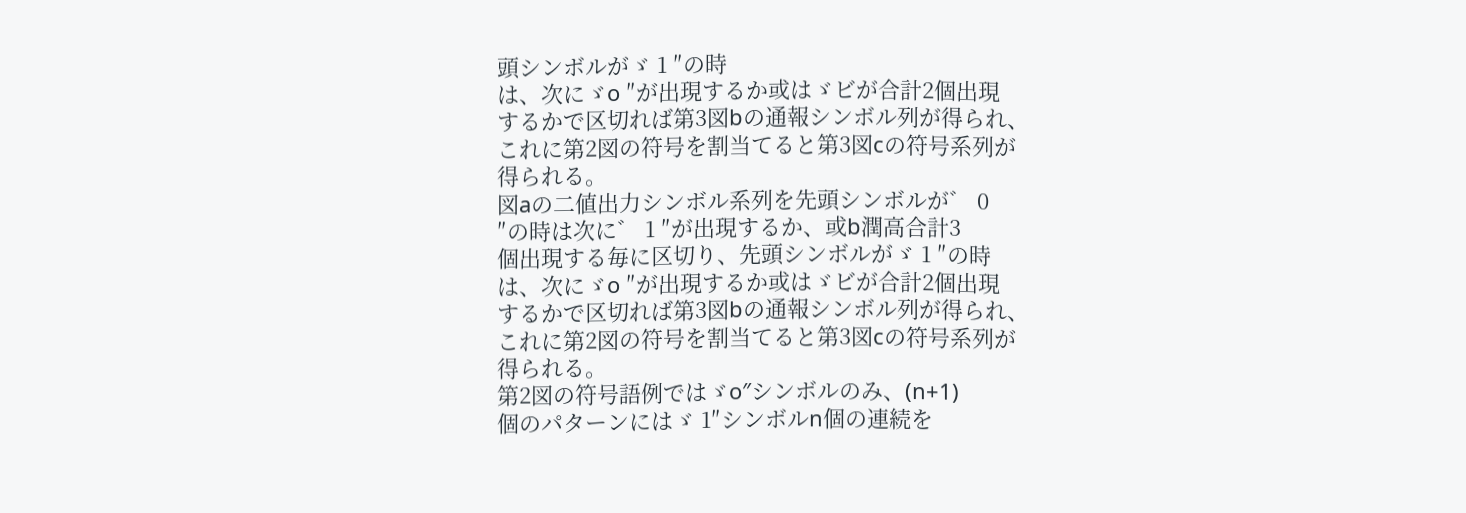頭シンボルがゞ 1 ″の時
は、次にゞo ″が出現するか或はゞビが合計2個出現
するかで区切れば第3図bの通報シンボル列が得られ、
これに第2図の符号を割当てると第3図cの符号系列が
得られる。
図aの二値出力シンボル系列を先頭シンボルが゛ 0
″の時は次に゛ 1 ″が出現するか、或b潤高合計3
個出現する毎に区切り、先頭シンボルがゞ 1 ″の時
は、次にゞo ″が出現するか或はゞビが合計2個出現
するかで区切れば第3図bの通報シンボル列が得られ、
これに第2図の符号を割当てると第3図cの符号系列が
得られる。
第2図の符号語例ではゞo″シンボルのみ、(n+1)
個のパターンにはゞ 1″シンボルn個の連続を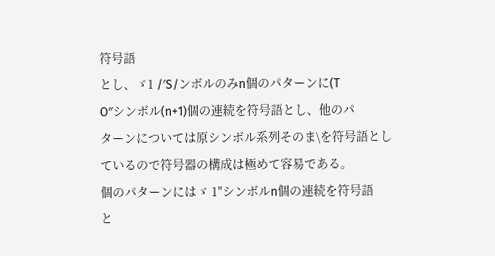符号語
とし、ゞ1 /′S/ンボルのみn個のパターンに(T
O″シンボル(n+1)個の連続を符号語とし、他のパ
ターンについては原シンボル系列そのま\を符号語とし
ているので符号器の構成は極めて容易である。
個のパターンにはゞ 1″シンボルn個の連続を符号語
と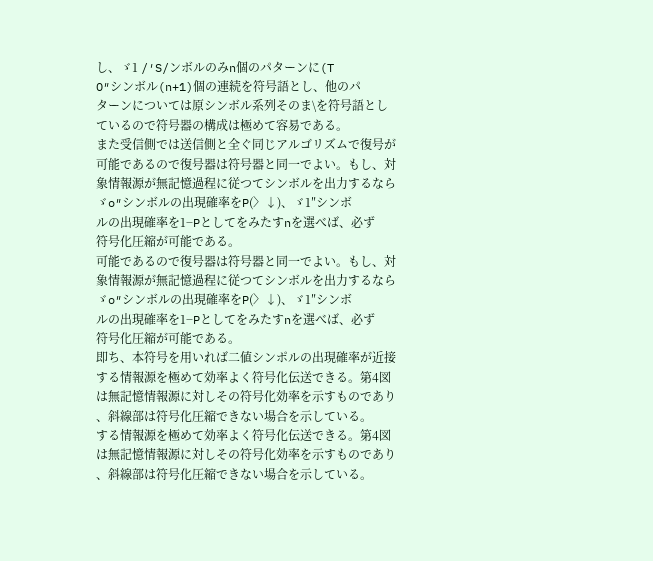し、ゞ1 /′S/ンボルのみn個のパターンに(T
O″シンボル(n+1)個の連続を符号語とし、他のパ
ターンについては原シンボル系列そのま\を符号語とし
ているので符号器の構成は極めて容易である。
また受信側では送信側と全ぐ同じアルゴリズムで復号が
可能であるので復号器は符号器と同一でよい。もし、対
象情報源が無記憶過程に従つてシンボルを出力するなら
ゞo″シンボルの出現確率をP(〉↓)、ゞ1″シンボ
ルの出現確率を1−Pとしてをみたすnを選べば、必ず
符号化圧縮が可能である。
可能であるので復号器は符号器と同一でよい。もし、対
象情報源が無記憶過程に従つてシンボルを出力するなら
ゞo″シンボルの出現確率をP(〉↓)、ゞ1″シンボ
ルの出現確率を1−Pとしてをみたすnを選べば、必ず
符号化圧縮が可能である。
即ち、本符号を用いれば二値シンポルの出現確率が近接
する情報源を極めて効率よく符号化伝送できる。第4図
は無記憶情報源に対しその符号化効率を示すものであり
、斜線部は符号化圧縮できない場合を示している。
する情報源を極めて効率よく符号化伝送できる。第4図
は無記憶情報源に対しその符号化効率を示すものであり
、斜線部は符号化圧縮できない場合を示している。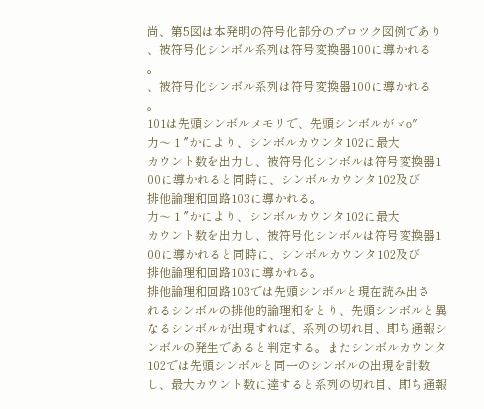尚、第5図は本発明の符号化部分のプロツク図例であり
、被符号化シンボル系列は符号変換器100に導かれる
。
、被符号化シンボル系列は符号変換器100に導かれる
。
101は先頭シンボルメモリで、先頭シンボルがゞo″
力〜 1 ″かにより、シンボルカウンタ102に最大
カウント数を出力し、被符号化シンボルは符号変換器1
00に導かれると同時に、シンボルカウンタ102及び
排他論理和回路103に導かれる。
力〜 1 ″かにより、シンボルカウンタ102に最大
カウント数を出力し、被符号化シンボルは符号変換器1
00に導かれると同時に、シンボルカウンタ102及び
排他論理和回路103に導かれる。
排他論理和回路103では先頭シンボルと現在読み出さ
れるシンボルの排他的論理和をとり、先頭シンボルと異
なるシンボルが出現すれば、系列の切れ目、即ち通報シ
ンボルの発生であると判定する。またシンボルカウンタ
102では先頭シンボルと同一のシンボルの出現を計数
し、最大カウント数に達すると系列の切れ目、即ち通報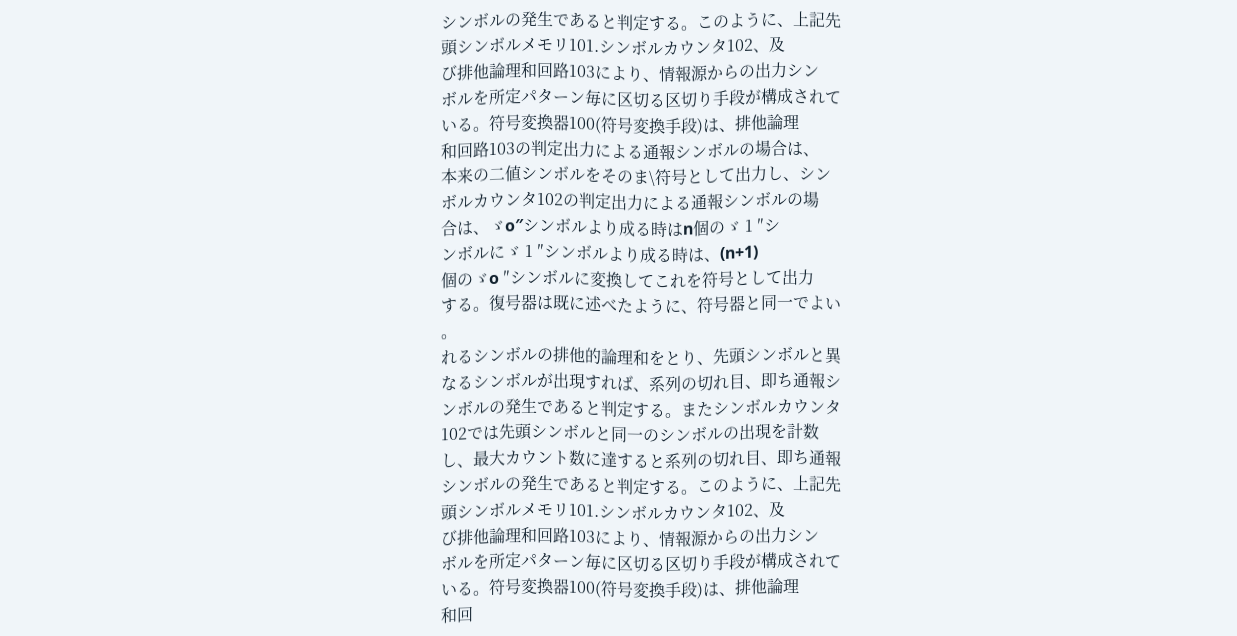シンボルの発生であると判定する。このように、上記先
頭シンボルメモリ101.シンボルカウンタ102、及
び排他論理和回路103により、情報源からの出力シン
ボルを所定パターン毎に区切る区切り手段が構成されて
いる。符号変換器100(符号変換手段)は、排他論理
和回路103の判定出力による通報シンボルの場合は、
本来の二値シンボルをそのま\符号として出力し、シン
ボルカウンタ102の判定出力による通報シンボルの場
合は、ゞo″シンボルより成る時はn個のゞ 1 ″シ
ンボルにゞ 1 ″シンボルより成る時は、(n+1)
個のゞo ″シンボルに変換してこれを符号として出力
する。復号器は既に述べたように、符号器と同一でよい
。
れるシンボルの排他的論理和をとり、先頭シンボルと異
なるシンボルが出現すれば、系列の切れ目、即ち通報シ
ンボルの発生であると判定する。またシンボルカウンタ
102では先頭シンボルと同一のシンボルの出現を計数
し、最大カウント数に達すると系列の切れ目、即ち通報
シンボルの発生であると判定する。このように、上記先
頭シンボルメモリ101.シンボルカウンタ102、及
び排他論理和回路103により、情報源からの出力シン
ボルを所定パターン毎に区切る区切り手段が構成されて
いる。符号変換器100(符号変換手段)は、排他論理
和回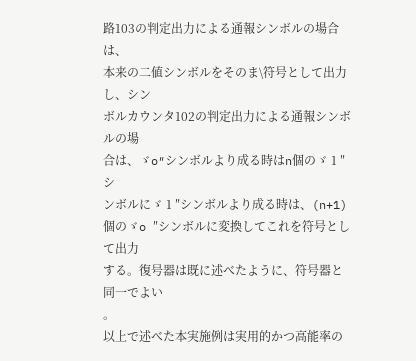路103の判定出力による通報シンボルの場合は、
本来の二値シンボルをそのま\符号として出力し、シン
ボルカウンタ102の判定出力による通報シンボルの場
合は、ゞo″シンボルより成る時はn個のゞ 1 ″シ
ンボルにゞ 1 ″シンボルより成る時は、(n+1)
個のゞo ″シンボルに変換してこれを符号として出力
する。復号器は既に述べたように、符号器と同一でよい
。
以上で述べた本実施例は実用的かつ高能率の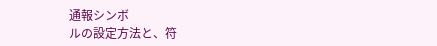通報シンボ
ルの設定方法と、符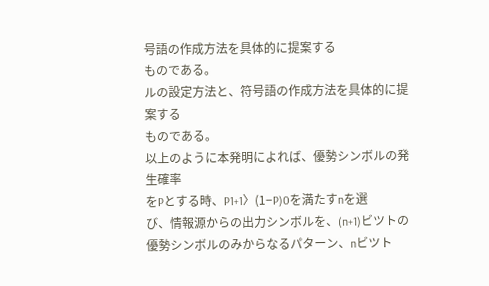号語の作成方法を具体的に提案する
ものである。
ルの設定方法と、符号語の作成方法を具体的に提案する
ものである。
以上のように本発明によれば、優勢シンボルの発生確率
をPとする時、P1+1〉(1−P)0を満たすnを選
び、情報源からの出力シンボルを、(n+1)ビツトの
優勢シンボルのみからなるパターン、nビツト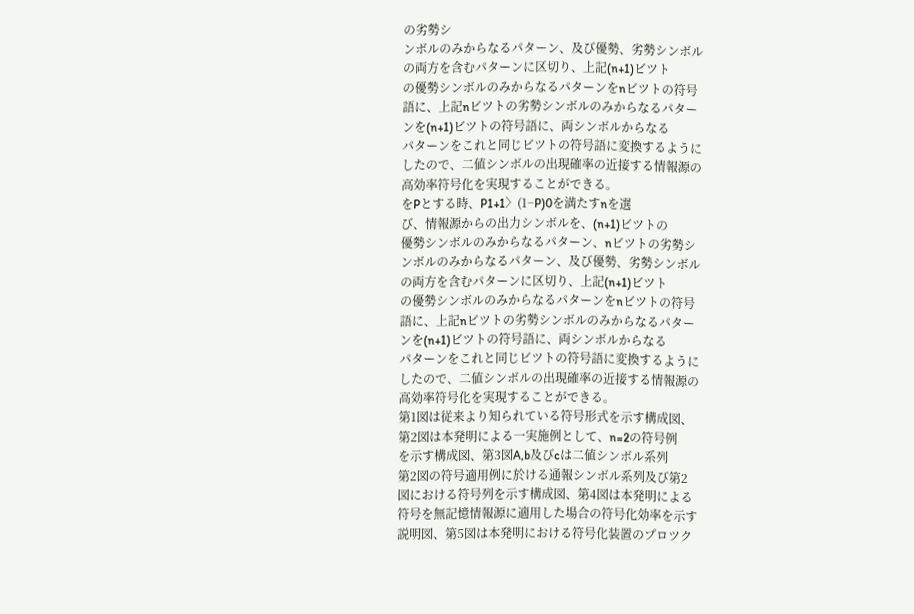の劣勢シ
ンボルのみからなるパターン、及び優勢、劣勢シンボル
の両方を含むパターンに区切り、上記(n+1)ビツト
の優勢シンボルのみからなるパターンをnビツトの符号
語に、上記nビツトの劣勢シンボルのみからなるパター
ンを(n+1)ビツトの符号語に、両シンボルからなる
パターンをこれと同じビツトの符号語に変換するように
したので、二値シンボルの出現確率の近接する情報源の
高効率符号化を実現することができる。
をPとする時、P1+1〉(1−P)0を満たすnを選
び、情報源からの出力シンボルを、(n+1)ビツトの
優勢シンボルのみからなるパターン、nビツトの劣勢シ
ンボルのみからなるパターン、及び優勢、劣勢シンボル
の両方を含むパターンに区切り、上記(n+1)ビツト
の優勢シンボルのみからなるパターンをnビツトの符号
語に、上記nビツトの劣勢シンボルのみからなるパター
ンを(n+1)ビツトの符号語に、両シンボルからなる
パターンをこれと同じビツトの符号語に変換するように
したので、二値シンボルの出現確率の近接する情報源の
高効率符号化を実現することができる。
第1図は従来より知られている符号形式を示す構成図、
第2図は本発明による一実施例として、n=2の符号例
を示す構成図、第3図A,b及びcは二値シンボル系列
第2図の符号適用例に於ける通報シンボル系列及び第2
図における符号列を示す構成図、第4図は本発明による
符号を無記憶情報源に適用した場合の符号化効率を示す
説明図、第5図は本発明における符号化装置のプロツク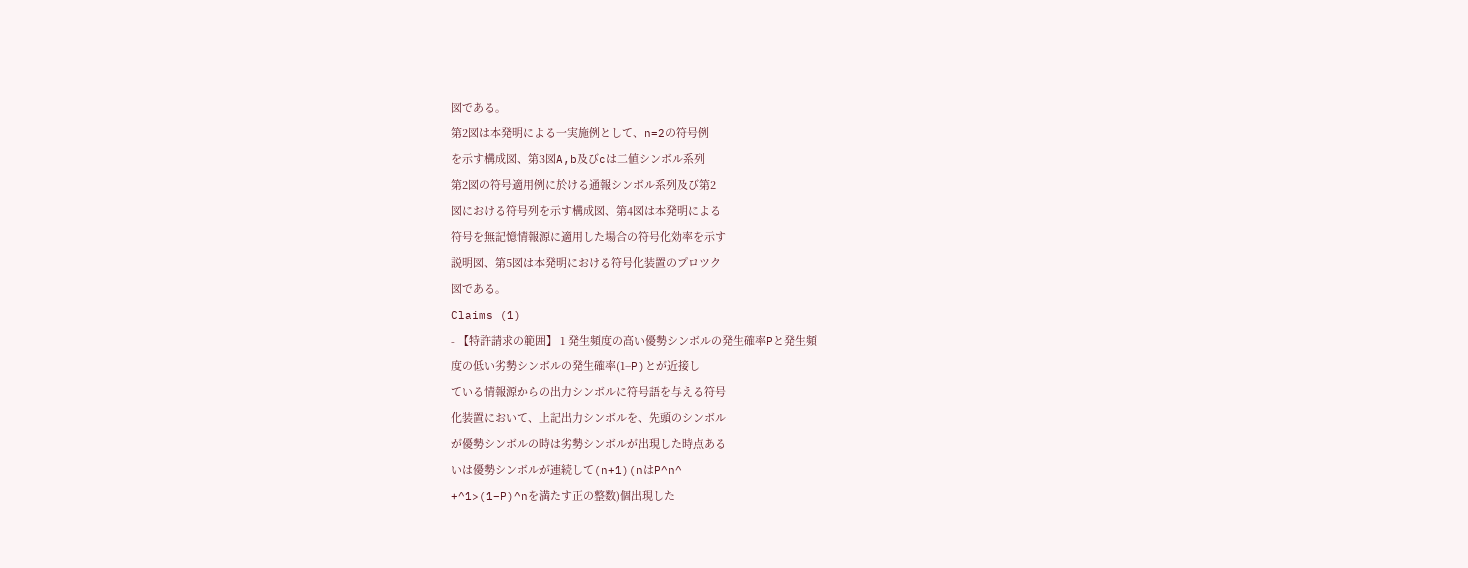図である。
第2図は本発明による一実施例として、n=2の符号例
を示す構成図、第3図A,b及びcは二値シンボル系列
第2図の符号適用例に於ける通報シンボル系列及び第2
図における符号列を示す構成図、第4図は本発明による
符号を無記憶情報源に適用した場合の符号化効率を示す
説明図、第5図は本発明における符号化装置のプロツク
図である。
Claims (1)
- 【特許請求の範囲】 1 発生頻度の高い優勢シンボルの発生確率Pと発生頻
度の低い劣勢シンボルの発生確率(1−P)とが近接し
ている情報源からの出力シンボルに符号語を与える符号
化装置において、上記出力シンボルを、先頭のシンボル
が優勢シンボルの時は劣勢シンボルが出現した時点ある
いは優勢シンボルが連続して(n+1)(nはP^n^
+^1>(1−P)^nを満たす正の整数)個出現した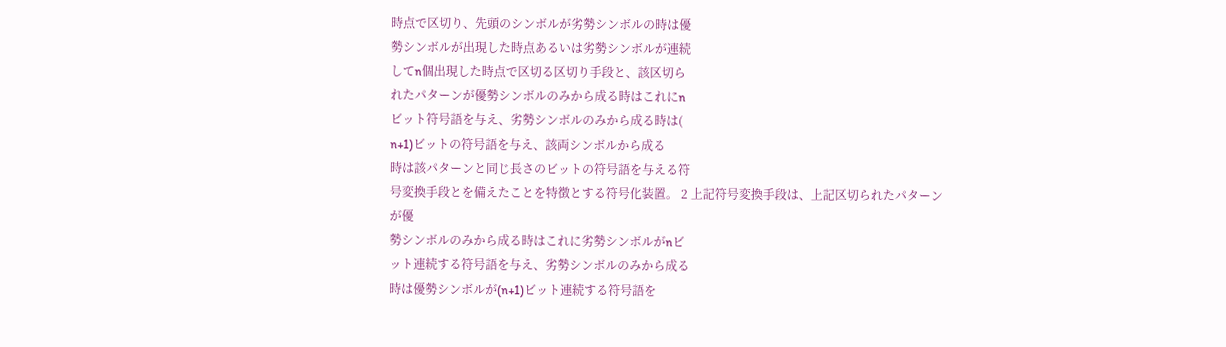時点で区切り、先頭のシンボルが劣勢シンボルの時は優
勢シンボルが出現した時点あるいは劣勢シンボルが連続
してn個出現した時点で区切る区切り手段と、該区切ら
れたパターンが優勢シンボルのみから成る時はこれにn
ビット符号語を与え、劣勢シンボルのみから成る時は(
n+1)ビットの符号語を与え、該両シンボルから成る
時は該パターンと同じ長さのビットの符号語を与える符
号変換手段とを備えたことを特徴とする符号化装置。 2 上記符号変換手段は、上記区切られたパターンが優
勢シンボルのみから成る時はこれに劣勢シンボルがnビ
ット連続する符号語を与え、劣勢シンボルのみから成る
時は優勢シンボルが(n+1)ビット連続する符号語を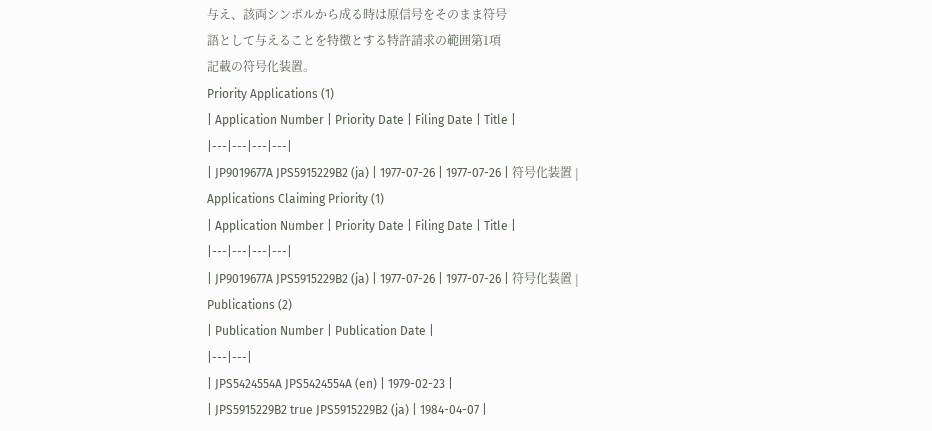与え、該両シンボルから成る時は原信号をそのまま符号
語として与えることを特徴とする特許請求の範囲第1項
記載の符号化装置。
Priority Applications (1)
| Application Number | Priority Date | Filing Date | Title |
|---|---|---|---|
| JP9019677A JPS5915229B2 (ja) | 1977-07-26 | 1977-07-26 | 符号化装置 |
Applications Claiming Priority (1)
| Application Number | Priority Date | Filing Date | Title |
|---|---|---|---|
| JP9019677A JPS5915229B2 (ja) | 1977-07-26 | 1977-07-26 | 符号化装置 |
Publications (2)
| Publication Number | Publication Date |
|---|---|
| JPS5424554A JPS5424554A (en) | 1979-02-23 |
| JPS5915229B2 true JPS5915229B2 (ja) | 1984-04-07 |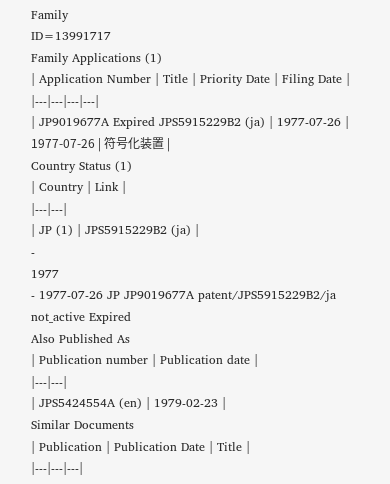Family
ID=13991717
Family Applications (1)
| Application Number | Title | Priority Date | Filing Date |
|---|---|---|---|
| JP9019677A Expired JPS5915229B2 (ja) | 1977-07-26 | 1977-07-26 | 符号化装置 |
Country Status (1)
| Country | Link |
|---|---|
| JP (1) | JPS5915229B2 (ja) |
-
1977
- 1977-07-26 JP JP9019677A patent/JPS5915229B2/ja not_active Expired
Also Published As
| Publication number | Publication date |
|---|---|
| JPS5424554A (en) | 1979-02-23 |
Similar Documents
| Publication | Publication Date | Title |
|---|---|---|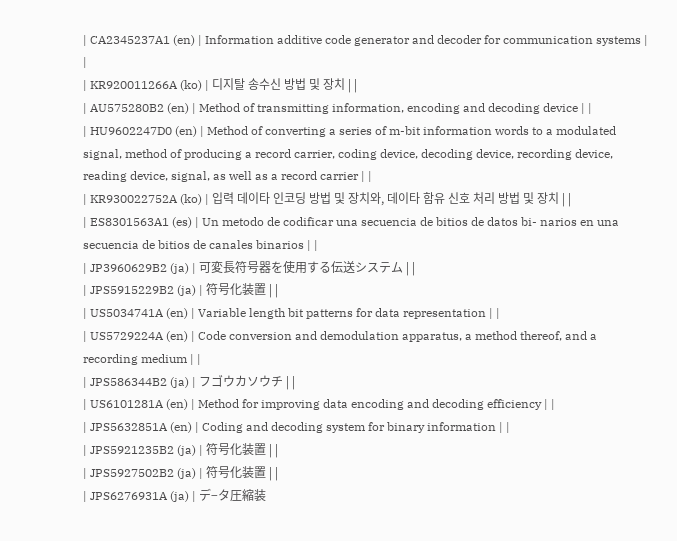| CA2345237A1 (en) | Information additive code generator and decoder for communication systems | |
| KR920011266A (ko) | 디지탈 송수신 방법 및 장치 | |
| AU575280B2 (en) | Method of transmitting information, encoding and decoding device | |
| HU9602247D0 (en) | Method of converting a series of m-bit information words to a modulated signal, method of producing a record carrier, coding device, decoding device, recording device, reading device, signal, as well as a record carrier | |
| KR930022752A (ko) | 입력 데이타 인코딩 방법 및 장치와, 데이타 함유 신호 처리 방법 및 장치 | |
| ES8301563A1 (es) | Un metodo de codificar una secuencia de bitios de datos bi- narios en una secuencia de bitios de canales binarios | |
| JP3960629B2 (ja) | 可変長符号器を使用する伝送システム | |
| JPS5915229B2 (ja) | 符号化装置 | |
| US5034741A (en) | Variable length bit patterns for data representation | |
| US5729224A (en) | Code conversion and demodulation apparatus, a method thereof, and a recording medium | |
| JPS586344B2 (ja) | フゴウカソウチ | |
| US6101281A (en) | Method for improving data encoding and decoding efficiency | |
| JPS5632851A (en) | Coding and decoding system for binary information | |
| JPS5921235B2 (ja) | 符号化装置 | |
| JPS5927502B2 (ja) | 符号化装置 | |
| JPS6276931A (ja) | デ−タ圧縮装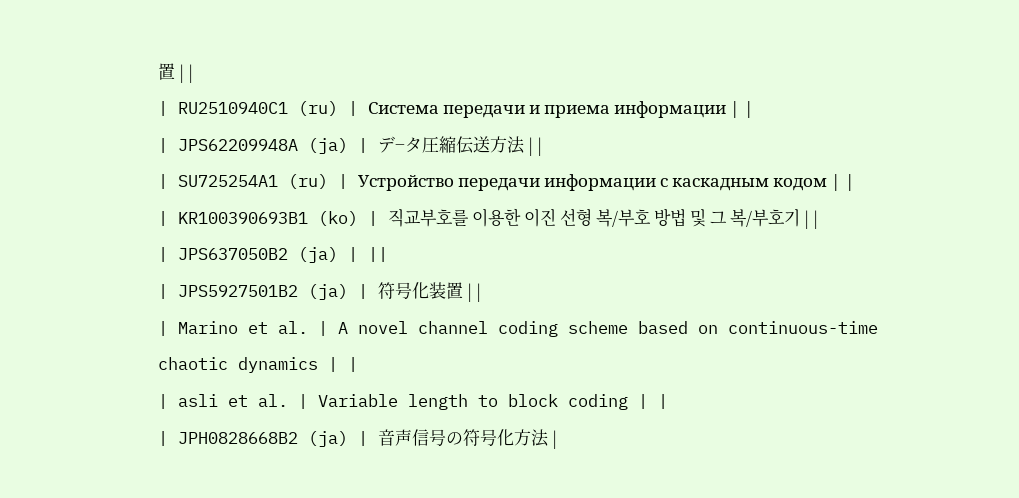置 | |
| RU2510940C1 (ru) | Система передачи и приема информации | |
| JPS62209948A (ja) | デ−タ圧縮伝送方法 | |
| SU725254A1 (ru) | Устройство передачи информации с каскадным кодом | |
| KR100390693B1 (ko) | 직교부호를 이용한 이진 선형 복/부호 방법 및 그 복/부호기 | |
| JPS637050B2 (ja) | ||
| JPS5927501B2 (ja) | 符号化装置 | |
| Marino et al. | A novel channel coding scheme based on continuous-time chaotic dynamics | |
| asli et al. | Variable length to block coding | |
| JPH0828668B2 (ja) | 音声信号の符号化方法 |